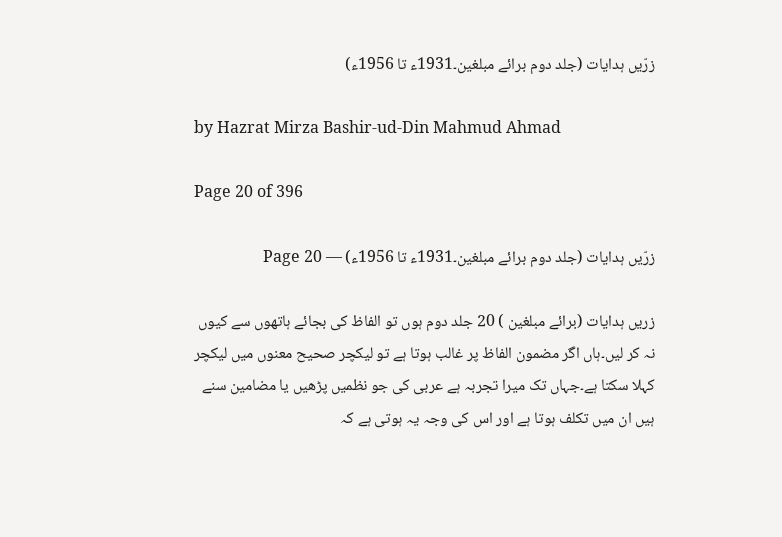زرّیں ہدایات (جلد دوم برائے مبلغین۔1931ء تا 1956ء)

by Hazrat Mirza Bashir-ud-Din Mahmud Ahmad

Page 20 of 396

زرّیں ہدایات (جلد دوم برائے مبلغین۔1931ء تا 1956ء) — Page 20

زریں ہدایات (برائے مبلغین ) 20 جلد دوم ہوں تو الفاظ کی بجائے ہاتھوں سے کیوں نہ کر لیں۔ہاں اگر مضمون الفاظ پر غالب ہوتا ہے تو لیکچر صحیح معنوں میں لیکچر کہلا سکتا ہے۔جہاں تک میرا تجربہ ہے عربی کی جو نظمیں پڑھیں یا مضامین سنے ہیں ان میں تکلف ہوتا ہے اور اس کی وجہ یہ ہوتی ہے کہ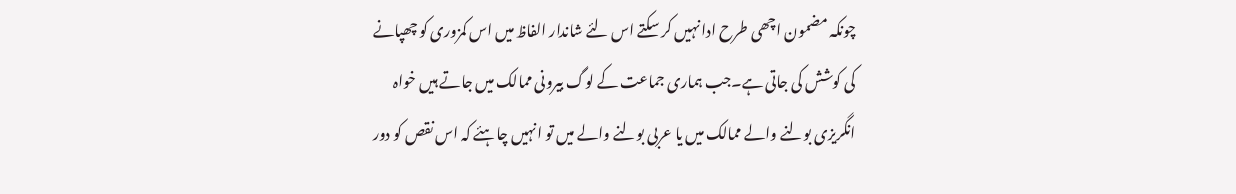چونکہ مضمون اچھی طرح ادا نہیں کر سکتے اس لئے شاندار الفاظ میں اس کمزوری کو چھپانے کی کوشش کی جاتی ہے۔جب ہماری جماعت کے لوگ بیرونی ممالک میں جاتے ہیں خواہ انگریزی بولنے والے ممالک میں یا عربی بولنے والے میں تو انہیں چاہئے کہ اس نقص کو دور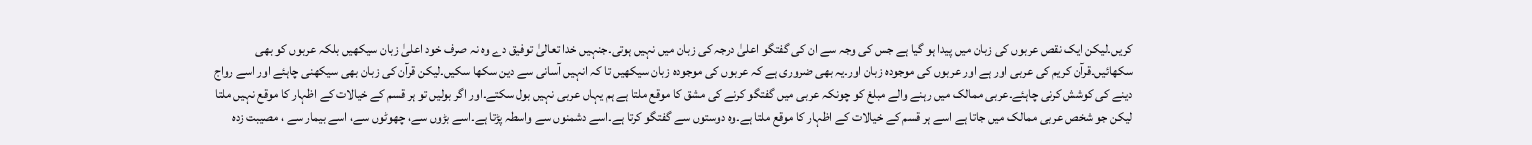کریں۔لیکن ایک نقص عربوں کی زبان میں پیدا ہو گیا ہے جس کی وجہ سے ان کی گفتگو اعلیٰ درجہ کی زبان میں نہیں ہوتی۔جنہیں خدا تعالیٰ توفیق دے وہ نہ صرف خود اعلیٰ زبان سیکھیں بلکہ عربوں کو بھی سکھائیں۔قرآن کریم کی عربی اور ہے اور عربوں کی موجودہ زبان اور۔یہ بھی ضروری ہے کہ عربوں کی موجودہ زبان سیکھیں تا کہ انہیں آسانی سے دین سکھا سکیں۔لیکن قرآن کی زبان بھی سیکھنی چاہئے اور اسے رواج دینے کی کوشش کرنی چاہئے۔عربی ممالک میں رہنے والے مبلغ کو چونکہ عربی میں گفتگو کرنے کی مشق کا موقع ملتا ہے ہم یہاں عربی نہیں بول سکتے۔اور اگر بولیں تو ہر قسم کے خیالات کے اظہار کا موقع نہیں ملتا لیکن جو شخص عربی ممالک میں جاتا ہے اسے ہر قسم کے خیالات کے اظہار کا موقع ملتا ہے۔وہ دوستوں سے گفتگو کرتا ہے۔اسے دشمنوں سے واسطہ پڑتا ہے۔اسے بڑوں سے، چھوٹوں سے، اسے بیمار سے ، مصیبت زدہ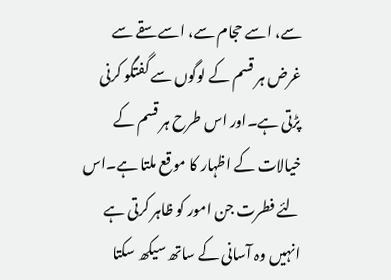سے، اسے حجام سے، اسے سقے سے غرض ہر قسم کے لوگوں سے گفتگو کرنی پڑتی ہے۔اور اس طرح ہر قسم کے خیالات کے اظہار کا موقع ملتا ہے۔اس لئے فطرت جن امور کو ظاہر کرتی ہے انہیں وہ آسانی کے ساتھ سیکھ سکتا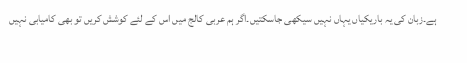ہے۔زبان کی یہ باریکیاں یہاں نہیں سیکھی جاسکتیں۔اگر ہم عربی کالج میں اس کے لئے کوشش کریں تو بھی کامیابی نہیں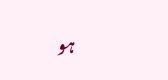ہو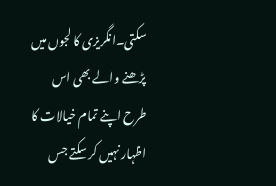سکتی۔انگریزی کا لجوں میں پڑھنے والے بھی اس طرح اپنے تمام خیالات کا اظہار نہیں کر سکتے جس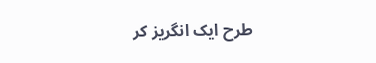طرح ایک انگریز کر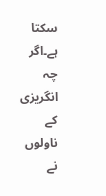سکتا ہے۔اگر چہ انگریزی کے ناولوں نے